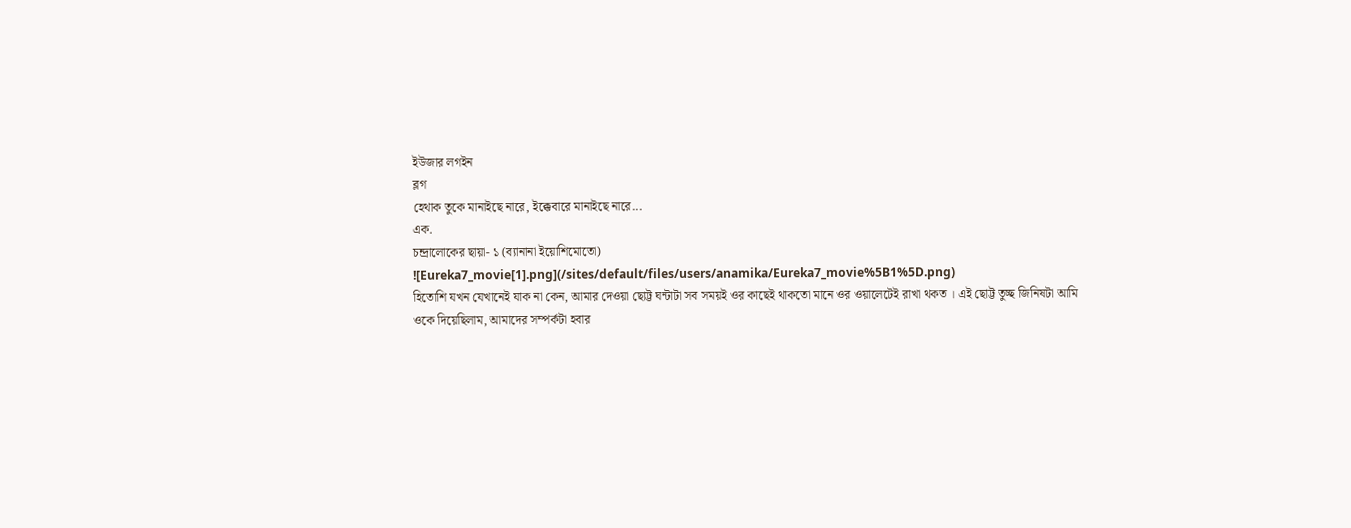ইউজার লগইন
ব্লগ
হেথাক তুকে মানাইছে নারে, ইক্কেবারে মানাইছে নারে...
এক.
চন্দ্রালোকের ছায়া- ১ (ব্যানানা ইয়োশিমোতো)
![Eureka7_movie[1].png](/sites/default/files/users/anamika/Eureka7_movie%5B1%5D.png)
হিতোশি যখন যেখানেই যাক না কেন, আমার দেওয়া ছোট্ট ঘন্টাটা সব সময়ই ওর কাছেই থাকতো মানে ওর ওয়ালেটেই রাখা থকত । এই ছোট্ট তুচ্ছ জিনিষটা আমি ওকে দিয়েছিলাম, আমাদের সম্পর্কটা হবার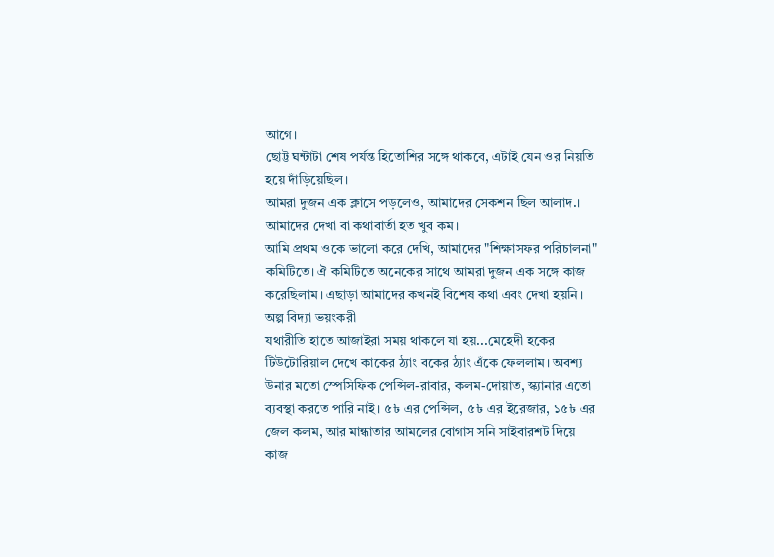আগে।
ছোট্ট ঘন্টাটা শেষ পর্যন্ত হিতোশির সঙ্গে থাকবে, এটাই যেন ওর নিয়তি হয়ে দাঁড়িয়েছিল।
আমরা দুজন এক ক্লাসে পড়লেও, আমাদের সেকশন ছিল আলাদ.। আমাদের দেখা বা কথাবার্তা হত খুব কম।
আমি প্রথম ওকে ভালো করে দেখি, আমাদের "শিক্ষাসফর পরিচালনা" কমিটিতে। ঐ কমিটিতে অনেকের সাথে আমরা দুজন এক সঙ্গে কাজ করেছিলাম। এছাড়া আমাদের কখনই বিশেষ কথা এবং দেখা হয়নি।
অল্প বিদ্যা ভয়ংকরী
যথারীতি হাতে আজাইরা সময় থাকলে যা হয়...মেহেদী হকের টিউটোরিয়াল দেখে কাকের ঠ্যাং বকের ঠ্যাং এঁকে ফেললাম। অবশ্য উনার মতো স্পেসিফিক পেন্সিল-রাবার, কলম-দোয়াত, স্ক্যানার এতো ব্যবস্থা করতে পারি নাই। ৫৳ এর পেন্সিল, ৫৳ এর ইরেজার, ১৫৳ এর জেল কলম, আর মান্ধাতার আমলের বোগাস সনি সাইবারশট দিয়ে কাজ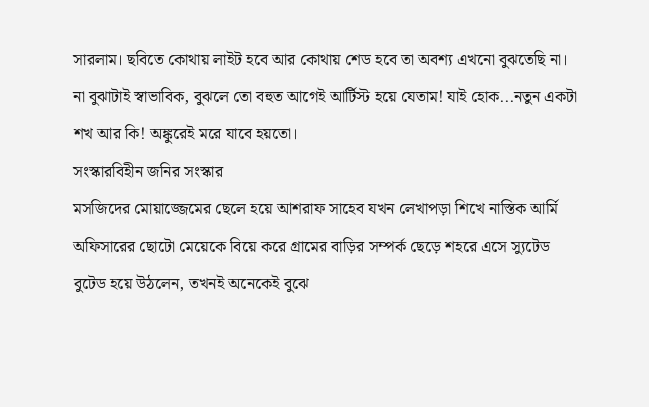সারলাম। ছবিতে কোথায় লাইট হবে আর কোথায় শেড হবে তা অবশ্য এখনো বুঝতেছি না। না বুঝাটাই স্বাভাবিক, বুঝলে তো বহুত আগেই আর্টিস্ট হয়ে যেতাম! যাই হোক...নতুন একটা শখ আর কি! অঙ্কুরেই মরে যাবে হয়তো।
সংস্কারবিহীন জনির সংস্কার
মসজিদের মোয়াজ্জেমের ছেলে হয়ে আশরাফ সাহেব যখন লেখাপড়া শিখে নাস্তিক আর্মি অফিসারের ছোটো মেয়েকে বিয়ে করে গ্রামের বাড়ির সম্পর্ক ছেড়ে শহরে এসে স্যুটেড বুটেড হয়ে উঠলেন, তখনই অনেকেই বুঝে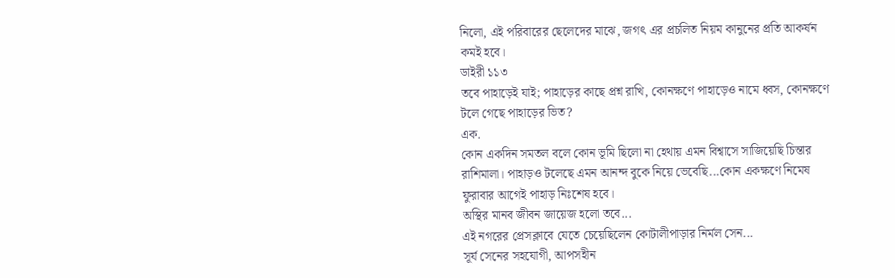নিলো, এই পরিবারের ছেলেদের মাঝে, জগৎ এর প্রচলিত নিয়ম কানুনের প্রতি আকর্ষন কমই হবে।
ডাইরী ১১৩
তবে পাহাড়েই যাই; পাহাড়ের কাছে প্রশ্ন রাখি, কোনক্ষণে পাহাড়েও নামে ধ্বস, কোনক্ষণে টলে গেছে পাহাড়ের ভিত?
এক.
কোন একদিন সমতল বলে কোন ভূমি ছিলো না হেথায় এমন বিশ্বাসে সাজিয়েছি চিন্তার রাশিমালা। পাহাড়ও টলেছে এমন আনন্দ বুকে নিয়ে ভেবেছি...কোন একক্ষণে নিমেষ ফুরাবার আগেই পাহাড় নিঃশেষ হবে।
অস্থির মানব জীবন জায়েজ হলো তবে...
এই নগরের প্রেসক্লাবে যেতে চেয়েছিলেন কোটালীপাড়ার নির্মল সেন...
সূর্য সেনের সহযোগী, আপসহীন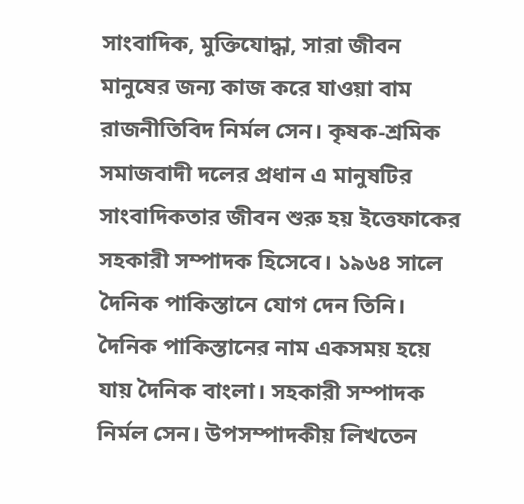সাংবাদিক, মুক্তিযোদ্ধা, সারা জীবন মানুষের জন্য কাজ করে যাওয়া বাম রাজনীতিবিদ নির্মল সেন। কৃষক-শ্রমিক সমাজবাদী দলের প্রধান এ মানুষটির সাংবাদিকতার জীবন শুরু হয় ইত্তেফাকের সহকারী সম্পাদক হিসেবে। ১৯৬৪ সালে দৈনিক পাকিস্তানে যোগ দেন তিনি। দৈনিক পাকিস্তানের নাম একসময় হয়ে যায় দৈনিক বাংলা। সহকারী সম্পাদক নির্মল সেন। উপসম্পাদকীয় লিখতেন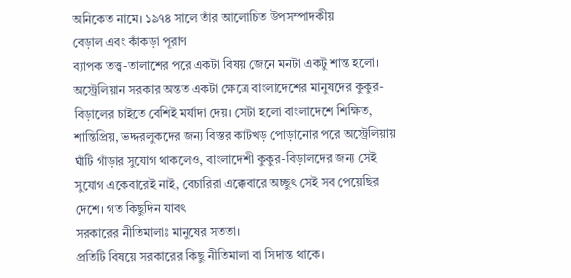অনিকেত নামে। ১৯৭৪ সালে তাঁর আলোচিত উপসম্পাদকীয়
বেড়াল এবং কাঁকড়া পূরাণ
ব্যাপক তত্ত্ব-তালাশের পরে একটা বিষয় জেনে মনটা একটু শান্ত হলো। অস্ট্রেলিয়ান সরকার অন্তত একটা ক্ষেত্রে বাংলাদেশের মানুষদের কুকুর-বিড়ালের চাইতে বেশিই মর্যাদা দেয়। সেটা হলো বাংলাদেশে শিক্ষিত, শান্তিপ্রিয়, ভদ্দরলুকদের জন্য বিস্তর কাটখড় পোড়ানোর পরে অস্ট্রেলিয়ায় ঘাঁটি গাঁড়ার সুযোগ থাকলেও, বাংলাদেশী কুকুর-বিড়ালদের জন্য সেই সুযোগ একেবারেই নাই, বেচারিরা এক্কেবারে অচ্ছুৎ সেই সব পেয়েছির দেশে। গত কিছুদিন যাবৎ
সরকারের নীতিমালাঃ মানুষের সততা।
প্রতিটি বিষয়ে সরকারের কিছু নীতিমালা বা সিদান্ত থাকে।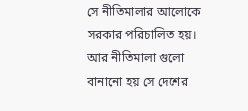সে নীতিমালার আলোকে সরকার পরিচালিত হয়। আর নীতিমালা গুলো বানানো হয় সে দেশের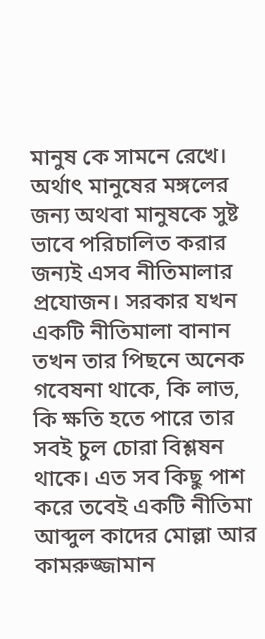মানুষ কে সামনে রেখে। অর্থাৎ মানুষের মঙ্গলের জন্য অথবা মানুষকে সুষ্ট ভাবে পরিচালিত করার জন্যই এসব নীতিমালার প্রযোজন। সরকার যখন একটি নীতিমালা বানান তখন তার পিছনে অনেক গবেষনা থাকে, কি লাভ, কি ক্ষতি হতে পারে তার সবই চুল চোরা বিশ্লষন থাকে। এত সব কিছু পাশ করে তবেই একটি নীতিমা
আব্দুল কাদের মোল্লা আর কামরুজ্জামান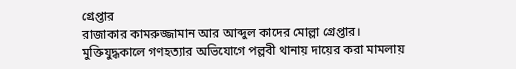গ্রেপ্তার
রাজাকার কামরুজ্জামান আর আব্দুল কাদের মোল্লা গ্রেপ্তার। মুক্তিযুদ্ধকালে গণহত্যার অভিযোগে পল্লবী থানায় দায়ের করা মামলায়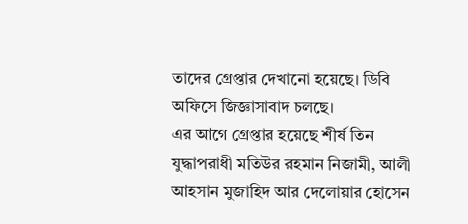তাদের গ্রেপ্তার দেখানো হয়েছে। ডিবি অফিসে জিজ্ঞাসাবাদ চলছে।
এর আগে গ্রেপ্তার হয়েছে শীর্ষ তিন যুদ্ধাপরাধী মতিউর রহমান নিজামী, আলী আহসান মুজাহিদ আর দেলোয়ার হোসেন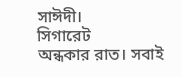সাঈদী।
সিগারেট
অন্ধকার রাত। সবাই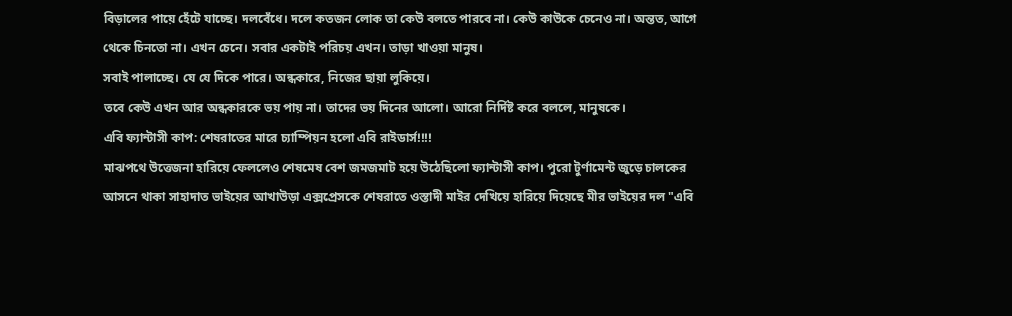বিড়ালের পায়ে হেঁটে যাচ্ছে। দলবেঁধে। দলে কতজন লোক তা কেউ বলতে পারবে না। কেউ কাউকে চেনেও না। অন্তত, আগে থেকে চিনতো না। এখন চেনে। সবার একটাই পরিচয় এখন। তাড়া খাওয়া মানুষ।
সবাই পালাচ্ছে। যে যে দিকে পারে। অন্ধকারে, নিজের ছায়া লুকিয়ে।
তবে কেউ এখন আর অন্ধকারকে ভয় পায় না। তাদের ভয় দিনের আলো। আরো নির্দিষ্ট করে বললে, মানুষকে।
এবি ফ্যান্টাসী কাপ: শেষরাতের মারে চ্যাম্পিয়ন হলো এবি রাইডার্স!!!!
মাঝপথে উত্তেজনা হারিয়ে ফেললেও শেষমেষ বেশ জমজমাট হয়ে উঠেছিলো ফ্যান্টাসী কাপ। পুরো টুর্ণামেন্ট জুড়ে চালকের আসনে থাকা সাহাদাত ভাইয়ের আখাউড়া এক্সপ্রেসকে শেষরাতে ওস্তাদী মাইর দেখিয়ে হারিয়ে দিয়েছে মীর ভাইয়ের দল "এবি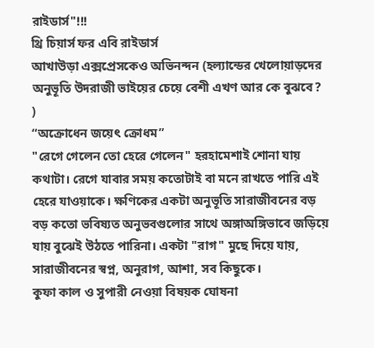রাইডার্স"!!!
থ্রি চিয়ার্স ফর এবি রাইডার্স
আখাউড়া এক্সপ্রেসকেও অভিনন্দন (হল্যান্ডের খেলোয়াড়দের অনুভূতি উদরাজী ভাইয়ের চেয়ে বেশী এখণ আর কে বুঝবে?
)
“অক্রোধেন জয়েৎ ক্রোধম”
"রেগে গেলেন তো হেরে গেলেন" হরহামেশাই শোনা যায় কথাটা। রেগে যাবার সময় কতোটাই বা মনে রাখতে পারি এই হেরে যাওয়াকে। ক্ষণিকের একটা অনুভূতি সারাজীবনের বড় বড় কতো ভবিষ্যত অনুভবগুলোর সাথে অঙ্গাঅঙ্গিভাবে জড়িয়ে যায় বুঝেই উঠতে পারিনা। একটা "রাগ" মুছে দিয়ে যায়, সারাজীবনের স্বপ্ন, অনুরাগ, আশা, সব কিছুকে।
কুফা কাল ও সুপারী নেওয়া বিষয়ক ঘোষনা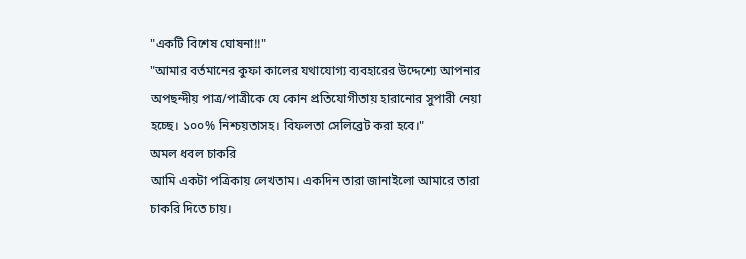"একটি বিশেষ ঘোষনা!!"
"আমার বর্তমানের কুফা কালের যথাযোগ্য ব্যবহারের উদ্দেশ্যে আপনার অপছন্দীয় পাত্র/পাত্রীকে যে কোন প্রতিযোগীতায় হারানোর সুপারী নেয়া হচ্ছে। ১০০% নিশ্চয়তাসহ। বিফলতা সেলিব্রেট করা হবে।"
অমল ধবল চাকরি
আমি একটা পত্রিকায় লেখতাম। একদিন তারা জানাইলো আমারে তারা চাকরি দিতে চায়।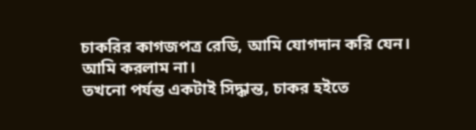চাকরির কাগজপত্র রেডি, আমি যোগদান করি যেন।
আমি করলাম না।
তখনো পর্যন্ত একটাই সিদ্ধান্ত, চাকর হইতে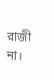রাজী না।